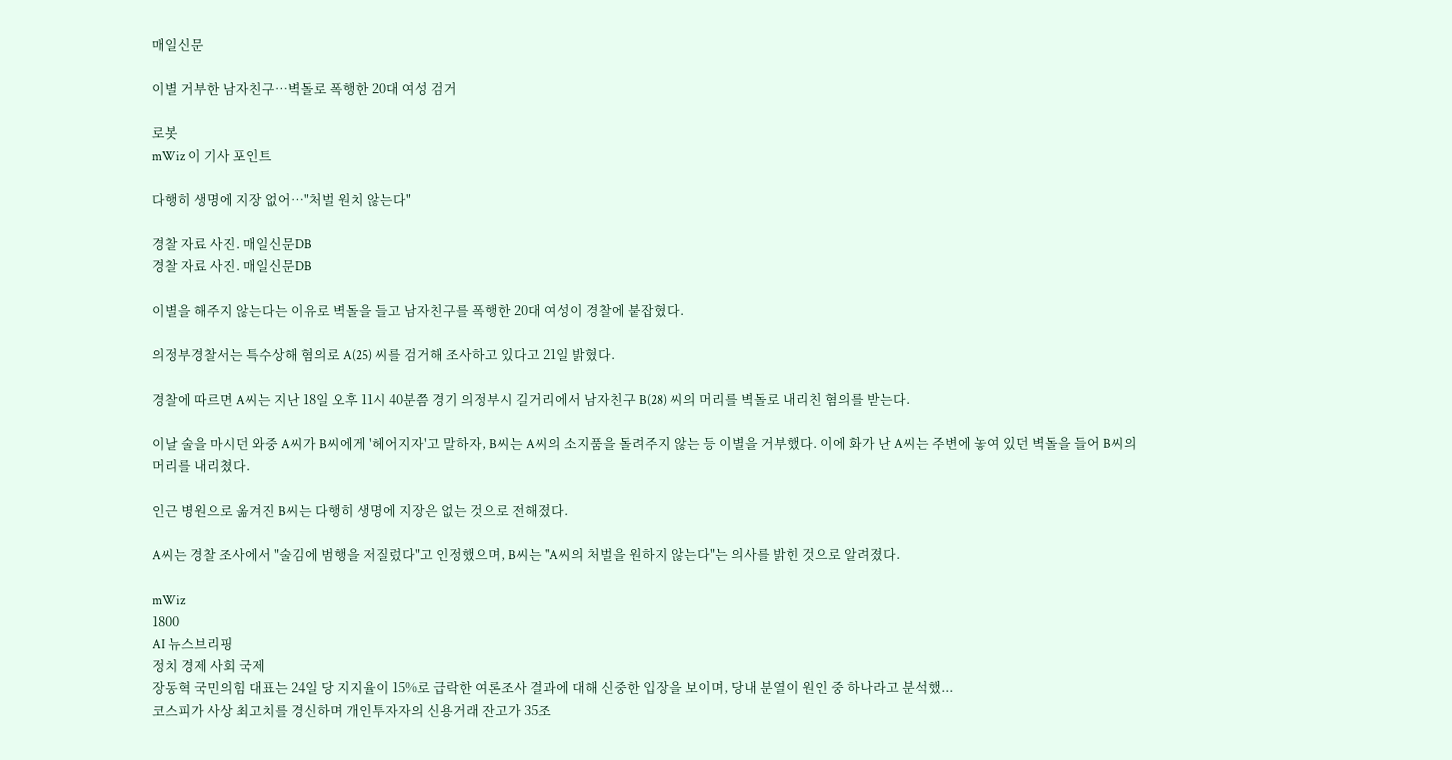매일신문

이별 거부한 남자친구…벽돌로 폭행한 20대 여성 검거

로봇
mWiz 이 기사 포인트

다행히 생명에 지장 없어…"처벌 원치 않는다"

경찰 자료 사진. 매일신문DB
경찰 자료 사진. 매일신문DB

이별을 해주지 않는다는 이유로 벽돌을 들고 남자친구를 폭행한 20대 여성이 경찰에 붙잡혔다.

의정부경찰서는 특수상해 혐의로 A(25) 씨를 검거해 조사하고 있다고 21일 밝혔다.

경찰에 따르면 A씨는 지난 18일 오후 11시 40분쯤 경기 의정부시 길거리에서 남자친구 B(28) 씨의 머리를 벽돌로 내리친 혐의를 받는다.

이날 술을 마시던 와중 A씨가 B씨에게 '헤어지자'고 말하자, B씨는 A씨의 소지품을 돌려주지 않는 등 이별을 거부했다. 이에 화가 난 A씨는 주변에 놓여 있던 벽돌을 들어 B씨의 머리를 내리쳤다.

인근 병원으로 옮겨진 B씨는 다행히 생명에 지장은 없는 것으로 전해졌다.

A씨는 경찰 조사에서 "술김에 범행을 저질렀다"고 인정했으며, B씨는 "A씨의 처벌을 원하지 않는다"는 의사를 밝힌 것으로 알려졌다.

mWiz
1800
AI 뉴스브리핑
정치 경제 사회 국제
장동혁 국민의힘 대표는 24일 당 지지율이 15%로 급락한 여론조사 결과에 대해 신중한 입장을 보이며, 당내 분열이 원인 중 하나라고 분석했...
코스피가 사상 최고치를 경신하며 개인투자자의 신용거래 잔고가 35조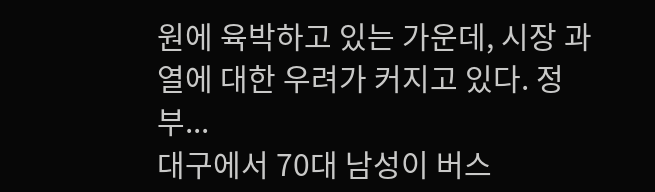원에 육박하고 있는 가운데, 시장 과열에 대한 우려가 커지고 있다. 정부...
대구에서 70대 남성이 버스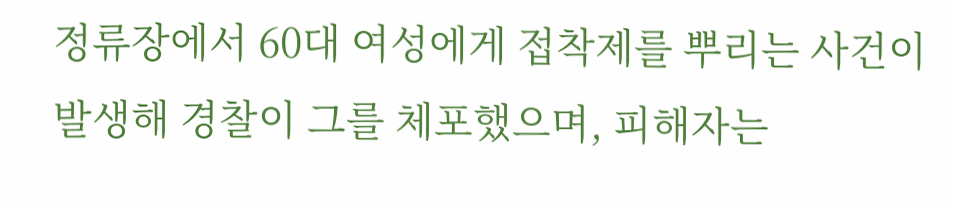정류장에서 60대 여성에게 접착제를 뿌리는 사건이 발생해 경찰이 그를 체포했으며, 피해자는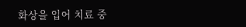화상을 입어 치료 중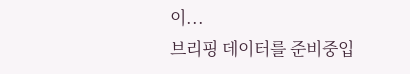이...
브리핑 데이터를 준비중입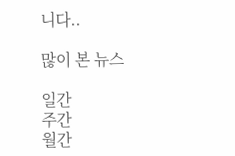니다..

많이 본 뉴스

일간
주간
월간